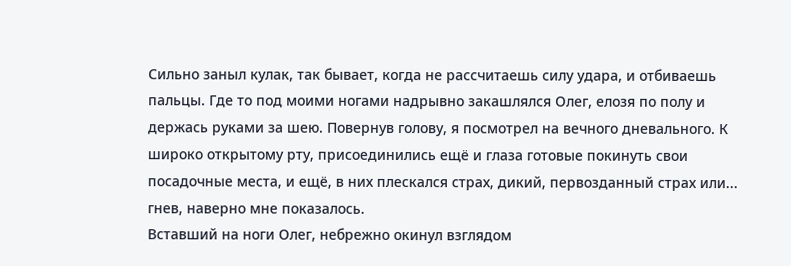Сильно заныл кулак, так бывает, когда не рассчитаешь силу удара, и отбиваешь пальцы. Где то под моими ногами надрывно закашлялся Олег, елозя по полу и держась руками за шею. Повернув голову, я посмотрел на вечного дневального. К широко открытому рту, присоединились ещё и глаза готовые покинуть свои посадочные места, и ещё, в них плескался страх, дикий, первозданный страх или... гнев, наверно мне показалось.
Вставший на ноги Олег, небрежно окинул взглядом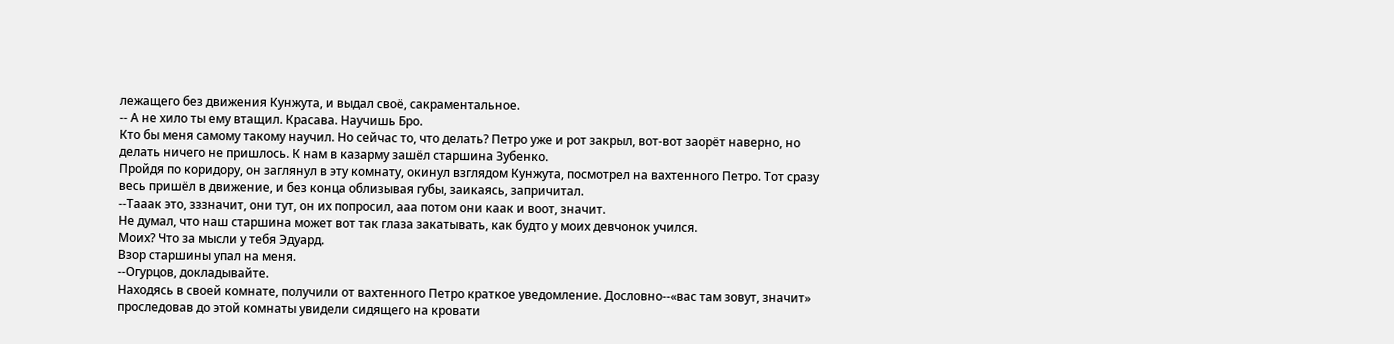лежащего без движения Кунжута, и выдал своё, сакраментальное.
-- А не хило ты ему втащил. Красава. Научишь Бро.
Кто бы меня самому такому научил. Но сейчас то, что делать? Петро уже и рот закрыл, вот-вот заорёт наверно, но делать ничего не пришлось. К нам в казарму зашёл старшина Зубенко.
Пройдя по коридору, он заглянул в эту комнату, окинул взглядом Кунжута, посмотрел на вахтенного Петро. Тот сразу весь пришёл в движение, и без конца облизывая губы, заикаясь, запричитал.
--Тааак это, зззначит, они тут, он их попросил, ааа потом они каак и воот, значит.
Не думал, что наш старшина может вот так глаза закатывать, как будто у моих девчонок учился.
Моих? Что за мысли у тебя Эдуард.
Взор старшины упал на меня.
--Огурцов, докладывайте.
Находясь в своей комнате, получили от вахтенного Петро краткое уведомление. Дословно--«вас там зовут, значит» проследовав до этой комнаты увидели сидящего на кровати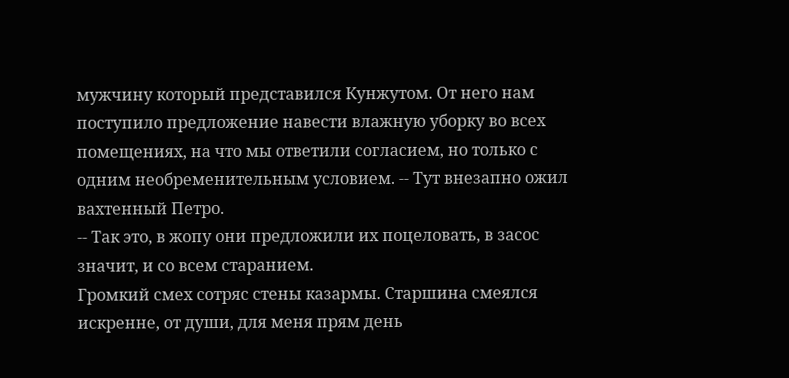мужчину который представился Кунжутом. От него нам поступило предложение навести влажную уборку во всех помещениях, на что мы ответили согласием, но только с одним необременительным условием. -- Тут внезапно ожил вахтенный Петро.
-- Так это, в жопу они предложили их поцеловать, в засос значит, и со всем старанием.
Громкий смех сотряс стены казармы. Старшина смеялся искренне, от души, для меня прям день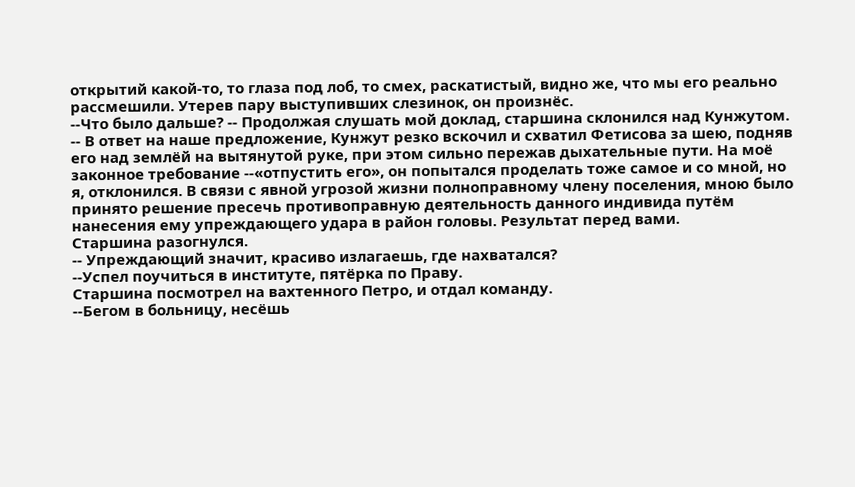открытий какой-то, то глаза под лоб, то смех, раскатистый, видно же, что мы его реально рассмешили. Утерев пару выступивших слезинок, он произнёс.
--Что было дальше? -- Продолжая слушать мой доклад, старшина склонился над Кунжутом.
-- В ответ на наше предложение, Кунжут резко вскочил и схватил Фетисова за шею, подняв его над землёй на вытянутой руке, при этом сильно пережав дыхательные пути. На моё законное требование --«отпустить его», он попытался проделать тоже самое и со мной, но я, отклонился. В связи с явной угрозой жизни полноправному члену поселения, мною было принято решение пресечь противоправную деятельность данного индивида путём нанесения ему упреждающего удара в район головы. Результат перед вами.
Старшина разогнулся.
-- Упреждающий значит, красиво излагаешь, где нахватался?
--Успел поучиться в институте, пятёрка по Праву.
Старшина посмотрел на вахтенного Петро, и отдал команду.
--Бегом в больницу, несёшь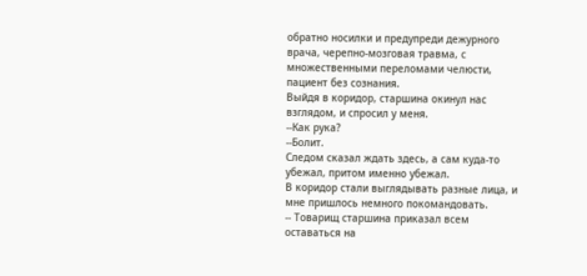обратно носилки и предупреди дежурного врача, черепно-мозговая травма, с множественными переломами челюсти, пациент без сознания.
Выйдя в коридор, старшина окинул нас взглядом, и спросил у меня.
--Как рука?
--Болит.
Следом сказал ждать здесь, а сам куда-то убежал, притом именно убежал.
В коридор стали выглядывать разные лица, и мне пришлось немного покомандовать.
-- Товарищ старшина приказал всем оставаться на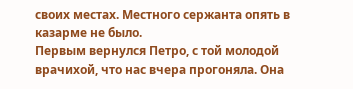своих местах. Местного сержанта опять в казарме не было.
Первым вернулся Петро, с той молодой врачихой, что нас вчера прогоняла. Она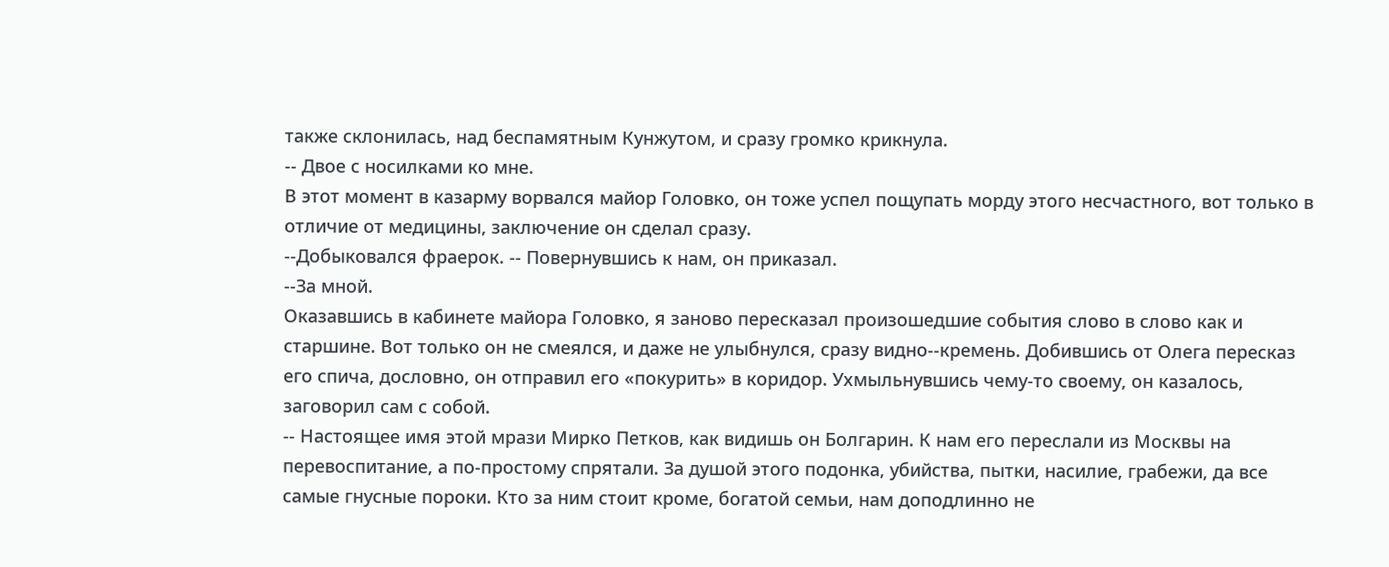также склонилась, над беспамятным Кунжутом, и сразу громко крикнула.
-- Двое с носилками ко мне.
В этот момент в казарму ворвался майор Головко, он тоже успел пощупать морду этого несчастного, вот только в отличие от медицины, заключение он сделал сразу.
--Добыковался фраерок. -- Повернувшись к нам, он приказал.
--За мной.
Оказавшись в кабинете майора Головко, я заново пересказал произошедшие события слово в слово как и старшине. Вот только он не смеялся, и даже не улыбнулся, сразу видно--кремень. Добившись от Олега пересказ его спича, дословно, он отправил его «покурить» в коридор. Ухмыльнувшись чему-то своему, он казалось, заговорил сам с собой.
-- Настоящее имя этой мрази Мирко Петков, как видишь он Болгарин. К нам его переслали из Москвы на перевоспитание, а по-простому спрятали. За душой этого подонка, убийства, пытки, насилие, грабежи, да все самые гнусные пороки. Кто за ним стоит кроме, богатой семьи, нам доподлинно не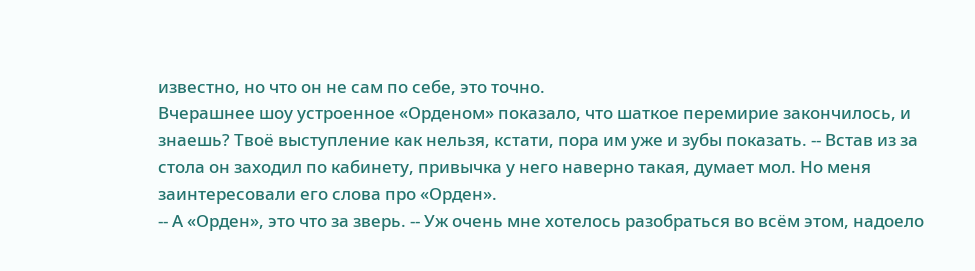известно, но что он не сам по себе, это точно.
Вчерашнее шоу устроенное «Орденом» показало, что шаткое перемирие закончилось, и знаешь? Твоё выступление как нельзя, кстати, пора им уже и зубы показать. -- Встав из за стола он заходил по кабинету, привычка у него наверно такая, думает мол. Но меня заинтересовали его слова про «Орден».
-- А «Орден», это что за зверь. -- Уж очень мне хотелось разобраться во всём этом, надоело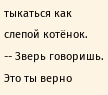тыкаться как слепой котёнок.
-- Зверь говоришь. Это ты верно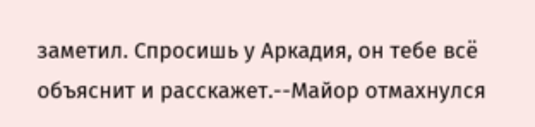заметил. Спросишь у Аркадия, он тебе всё объяснит и расскажет.--Майор отмахнулся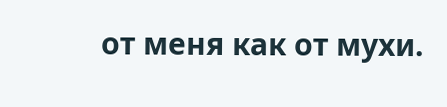от меня как от мухи.